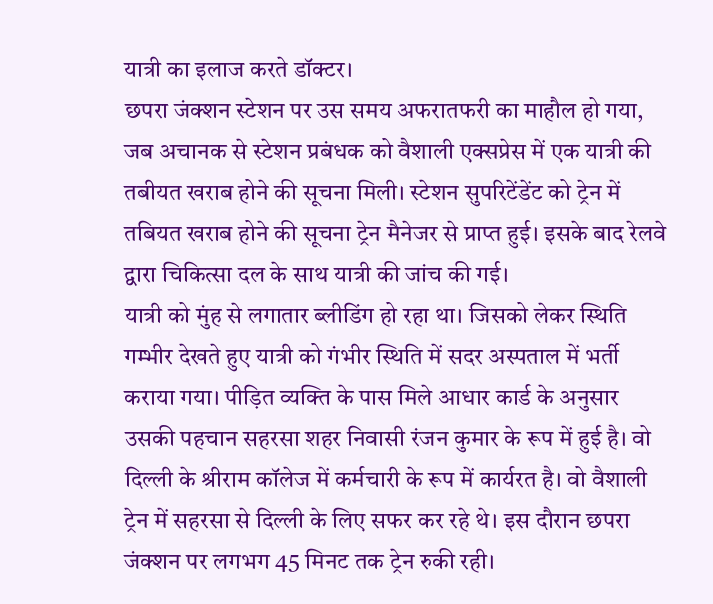यात्री का इलाज करते डॉक्टर।
छपरा जंक्शन स्टेशन पर उस समय अफरातफरी का माहौल हो गया, जब अचानक से स्टेशन प्रबंधक को वैशाली एक्सप्रेस में एक यात्री की तबीयत खराब होने की सूचना मिली। स्टेशन सुपरिटेंडेंट को ट्रेन में तबियत खराब होने की सूचना ट्रेन मैनेजर से प्राप्त हुई। इसके बाद रेलवे द्वारा चिकित्सा दल के साथ यात्री की जांच की गई।
यात्री को मुंह से लगातार ब्लीडिंग हो रहा था। जिसको लेकर स्थिति गम्भीर देखते हुए यात्री को गंभीर स्थिति में सदर अस्पताल में भर्ती कराया गया। पीड़ित व्यक्ति के पास मिले आधार कार्ड के अनुसार उसकी पहचान सहरसा शहर निवासी रंजन कुमार के रूप में हुई है। वो दिल्ली के श्रीराम कॉलेज में कर्मचारी के रूप में कार्यरत है। वो वैशाली ट्रेन में सहरसा से दिल्ली के लिए सफर कर रहे थे। इस दौरान छपरा जंक्शन पर लगभग 45 मिनट तक ट्रेन रुकी रही।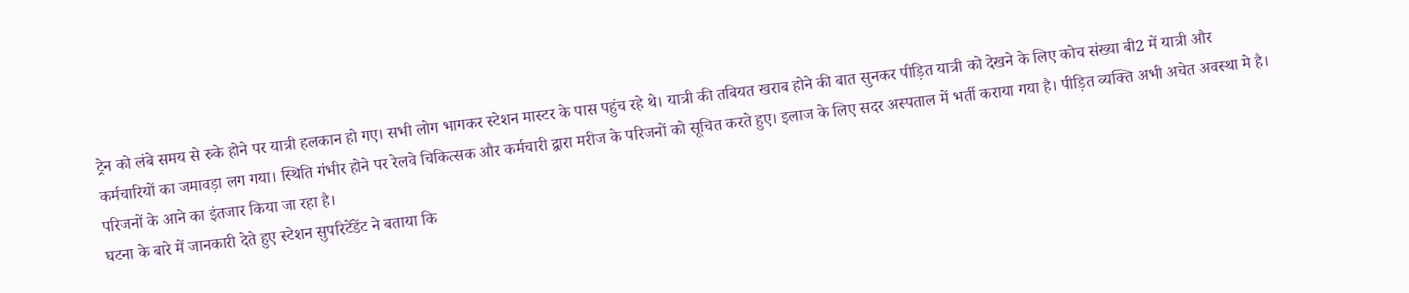ट्रेन को लंबे समय से रुके होने पर यात्री हलकान हो गए। सभी लोग भागकर स्टेशन मास्टर के पास पहुंच रहे थे। यात्री की तबियत खराब होने की बात सुनकर पीड़ित यात्री को देखने के लिए कोच संख्या बी2 में यात्री और कर्मचारियों का जमावड़ा लग गया। स्थिति गंभीर होने पर रेलवे चिकित्सक और कर्मचारी द्वारा मरीज के परिजनों को सूचित करते हुए। इलाज के लिए सदर अस्पताल में भर्ती कराया गया है। पीड़ित व्यक्ति अभी अचेत अवस्था मे है। परिजनों के आने का इंतजार किया जा रहा है।
घटना के बारे में जानकारी देते हुए स्टेशन सुपरिटेंडेंट ने बताया कि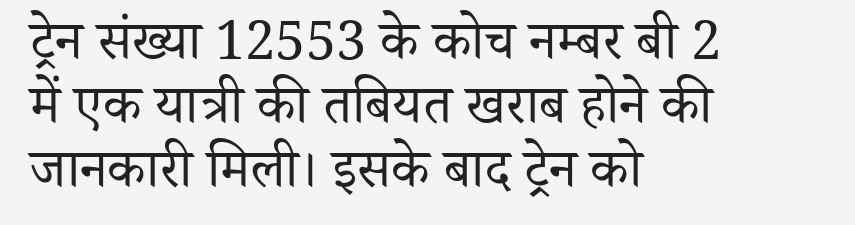ट्रेन संख्या 12553 के कोच नम्बर बी 2 में एक यात्री की तबियत खराब होने की जानकारी मिली। इसके बाद ट्रेन को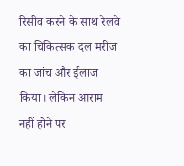रिसीव करने के साथ रेलवे का चिकित्सक दल मरीज का जांच और ईलाज किया। लेकिन आराम नहीं होने पर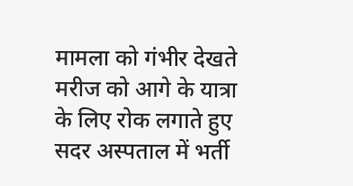मामला को गंभीर देखते मरीज को आगे के यात्रा के लिए रोक लगाते हुए सदर अस्पताल में भर्ती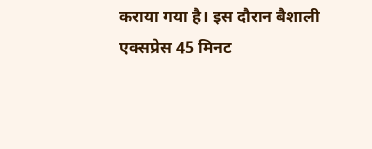कराया गया है। इस दौरान बैशाली एक्सप्रेस 45 मिनट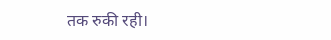तक रुकी रही।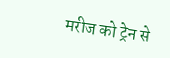मरीज को ट्रेन से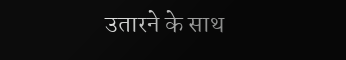उतारने के साथ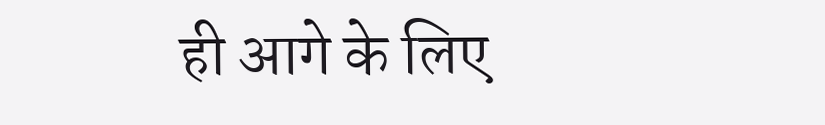ही आगे के लिए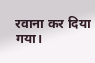रवाना कर दिया गया।